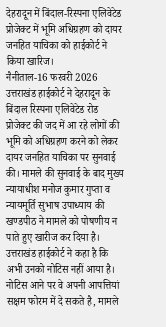देहरादून में बिंदाल-रिस्पना एलिवेटेड प्रोजेक्ट में भूमि अधिग्रहण को दायर जनहित याचिका को हाईकोर्ट ने किया खारिज।
नैनीताल-16 फरवरी 2026
उत्तराखंड हाईकोर्ट ने देहरादून के बिंदाल रिस्पना एलिवेटेड रोड प्रोजेक्ट की जद में आ रहे लोगों की भूमि को अधिग्रहण करने को लेकर दायर जनहित याचिका पर सुनवाई की। मामले की सुनवाई के बाद मुख्य न्यायाधीश मनोज कुमार गुप्ता व न्यायमूर्ति सुभाष उपाध्याय की खण्डपीठ ने मामले को पोषणीय न पाते हुए खारीज कर दिया है।
उत्तराखंड हाईकोर्ट ने कहा है कि अभी उनको नोटिस नहीं आया है। नोटिस आने पर वे अपनी आपत्तियां सक्षम फोरम में दे सकते है, मामले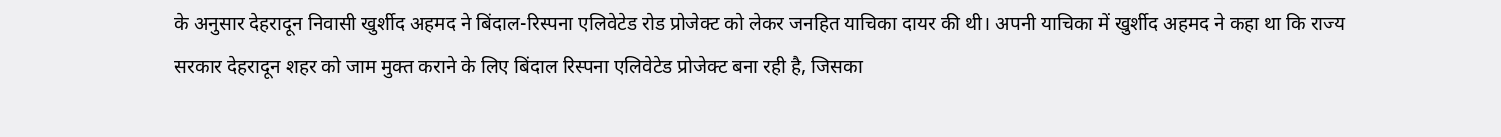के अनुसार देहरादून निवासी खुर्शीद अहमद ने बिंदाल-रिस्पना एलिवेटेड रोड प्रोजेक्ट को लेकर जनहित याचिका दायर की थी। अपनी याचिका में खुर्शीद अहमद ने कहा था कि राज्य सरकार देहरादून शहर को जाम मुक्त कराने के लिए बिंदाल रिस्पना एलिवेटेड प्रोजेक्ट बना रही है, जिसका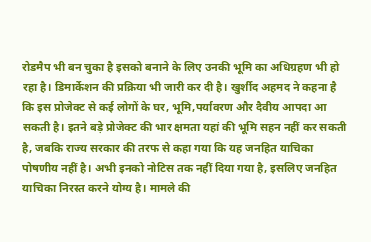रोडमैप भी बन चुका है इसको बनाने के लिए उनकी भूमि का अधिग्रहण भी हो रहा है। डिमार्केशन की प्रक्रिया भी जारी कर दी है। खुर्शीद अहमद ने कहना है कि इस प्रोजेक्ट से कई लोगों के घर, भूमि,पर्यावरण और दैवीय आपदा आ सकती है। इतने बड़े प्रोजेक्ट की भार क्षमता यहां की भूमि सहन नहीं कर सकती है, जबकि राज्य सरकार की तरफ से कहा गया कि यह जनहित याचिका पोषणीय नहीं है। अभी इनको नोटिस तक नहीं दिया गया है, इसलिए जनहित याचिका निरस्त करने योग्य है। मामले की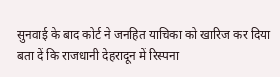सुनवाई के बाद कोर्ट ने जनहित याचिका को खारिज कर दिया
बता दें कि राजधानी देहरादून में रिस्पना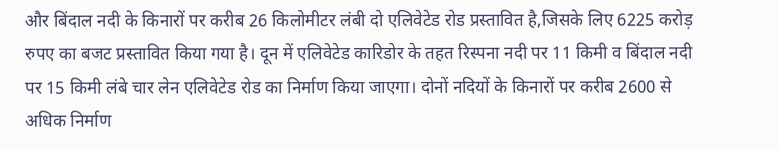और बिंदाल नदी के किनारों पर करीब 26 किलोमीटर लंबी दो एलिवेटेड रोड प्रस्तावित है,जिसके लिए 6225 करोड़ रुपए का बजट प्रस्तावित किया गया है। दून में एलिवेटेड कारिडोर के तहत रिस्पना नदी पर 11 किमी व बिंदाल नदी पर 15 किमी लंबे चार लेन एलिवेटेड रोड का निर्माण किया जाएगा। दोनों नदियों के किनारों पर करीब 2600 से अधिक निर्माण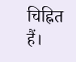चिह्नित हैं।